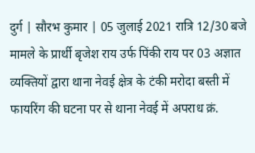दुर्ग | सौरभ कुमार | 05 जुलाई 2021 रात्रि 12/30 बजे मामले के प्रार्थी बृजेश राय उर्फ पिंकी राय पर 03 अज्ञात व्यक्तियों द्वारा थाना नेवई क्षेत्र के टंकी मरोदा बस्ती में फायरिंग की घटना पर से थाना नेवई में अपराध क्रं.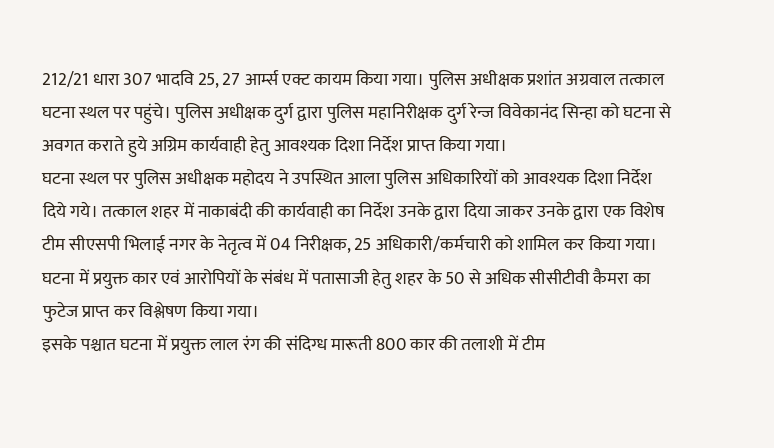212/21 धारा 307 भादवि 25, 27 आर्म्स एक्ट कायम किया गया। पुलिस अधीक्षक प्रशांत अग्रवाल तत्काल घटना स्थल पर पहुंचे। पुलिस अधीक्षक दुर्ग द्वारा पुलिस महानिरीक्षक दुर्ग रेन्ज विवेकानंद सिन्हा को घटना से अवगत कराते हुये अग्रिम कार्यवाही हेतु आवश्यक दिशा निर्देश प्राप्त किया गया।
घटना स्थल पर पुलिस अधीक्षक महोदय ने उपस्थित आला पुलिस अधिकारियों को आवश्यक दिशा निर्देश दिये गये। तत्काल शहर में नाकाबंदी की कार्यवाही का निर्देश उनके द्वारा दिया जाकर उनके द्वारा एक विशेष टीम सीएसपी भिलाई नगर के नेतृत्व में 04 निरीक्षक, 25 अधिकारी/कर्मचारी को शामिल कर किया गया। घटना में प्रयुक्त कार एवं आरोपियों के संबंध में पतासाजी हेतु शहर के 50 से अधिक सीसीटीवी कैमरा का फुटेज प्राप्त कर विश्लेषण किया गया।
इसके पश्चात घटना में प्रयुक्त लाल रंग की संदिग्ध मारूती 800 कार की तलाशी में टीम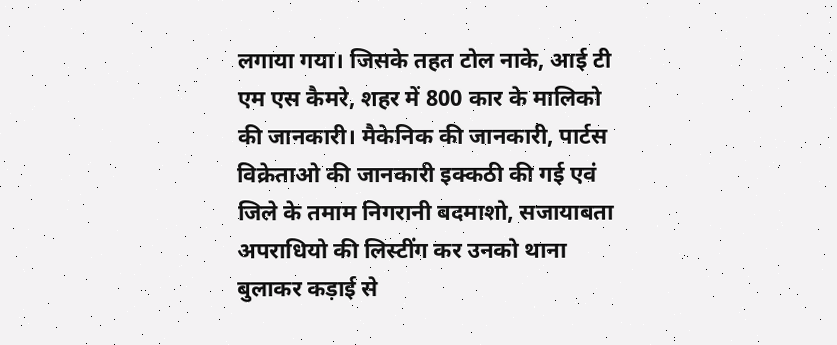लगाया गया। जिसके तहत टोल नाके, आई टी एम एस कैमरे, शहर में 800 कार के मालिको की जानकारी। मैकेनिक की जानकारी, पार्टस विक्रेताओ की जानकारी इक्कठी की गई एवं जिले के तमाम निगरानी बदमाशो, सजायाबता अपराधियो की लिस्टींग कर उनको थाना बुलाकर कड़ाई से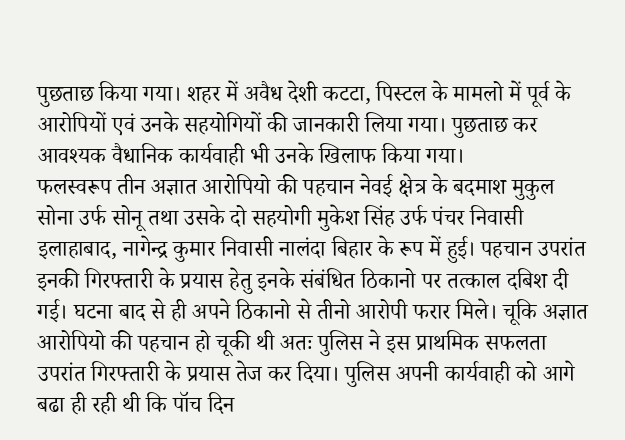पुछताछ किया गया। शहर में अवैध देशी कटटा, पिस्टल के मामलो में पूर्व के आरोपियों एवं उनके सहयोगियों की जानकारी लिया गया। पुछताछ कर आवश्यक वैधानिक कार्यवाही भी उनके खिलाफ किया गया।
फलस्वरूप तीन अज्ञात आरोपियो की पहचान नेवई क्षेत्र के बदमाश मुकुल सोना उर्फ सोनू तथा उसके दो सहयोगी मुकेश सिंह उर्फ पंचर निवासी इलाहाबाद, नागेन्द्र कुमार निवासी नालंदा बिहार के रूप में हुई। पहचान उपरांत इनकी गिरफ्तारी के प्रयास हेतु इनके संबंधित ठिकानो पर तत्काल दबिश दी गई। घटना बाद से ही अपने ठिकानो से तीनो आरोपी फरार मिले। चूकि अज्ञात आरोपियो की पहचान हो चूकी थी अतः पुलिस ने इस प्राथमिक सफलता उपरांत गिरफ्तारी के प्रयास तेज कर दिया। पुलिस अपनी कार्यवाही को आगे बढा ही रही थी कि पॉच दिन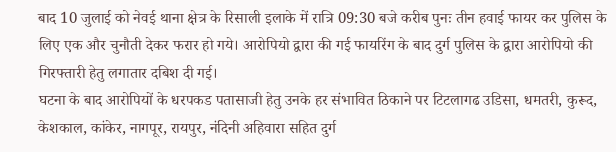बाद 10 जुलाई को नेवई थाना क्षेत्र के रिसाली इलाके में रात्रि 09:30 बजे करीब पुनः तीन हवाई फायर कर पुलिस के लिए एक और चुनौती देकर फरार हो गये। आरोपियो द्वारा की गई फायरिंग के बाद दुर्ग पुलिस के द्वारा आरोपियो की गिरफ्तारी हेतु लगातार दबिश दी गई।
घटना के बाद आरोपियों के धरपकड पतासाजी हेतु उनके हर संभावित ठिकाने पर टिटलागढ उडिसा, धमतरी, कुरूद, केशकाल, कांकेर, नागपूर, रायपुर, नंदिनी अहिवारा सहित दुर्ग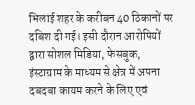भिलाई शहर के करीबन 40 ठिकानों पर दबिश दी गई। इसी दौरान आरोपियों द्वारा सोशल मिडिया, फेसबुक, इंस्टाग्राम के माध्यम से क्षेत्र में अपना दबदबा कायम करने के लिए एवं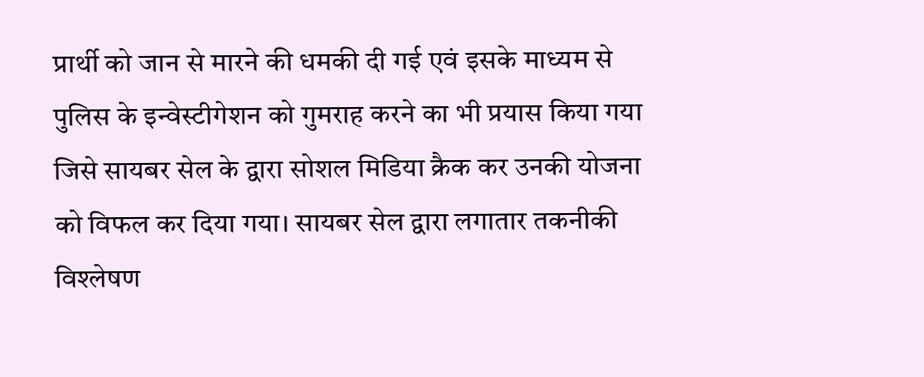प्रार्थी को जान से मारने की धमकी दी गई एवं इसके माध्यम से पुलिस के इन्वेस्टीगेशन को गुमराह करने का भी प्रयास किया गया जिसे सायबर सेल के द्वारा सोशल मिडिया क्रैक कर उनकी योजना को विफल कर दिया गया। सायबर सेल द्वारा लगातार तकनीकी विश्लेषण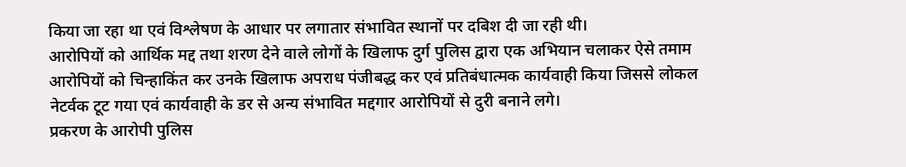किया जा रहा था एवं विश्लेषण के आधार पर लगातार संभावित स्थानों पर दबिश दी जा रही थी।
आरोपियों को आर्थिक मद्द तथा शरण देने वाले लोगों के खिलाफ दुर्ग पुलिस द्वारा एक अभियान चलाकर ऐसे तमाम आरोपियों को चिन्हाकिंत कर उनके खिलाफ अपराध पंजीबद्ध कर एवं प्रतिबंधात्मक कार्यवाही किया जिससे लोकल नेटर्वक टूट गया एवं कार्यवाही के डर से अन्य संभावित मद्दगार आरोपियों से दुरी बनाने लगे।
प्रकरण के आरोपी पुलिस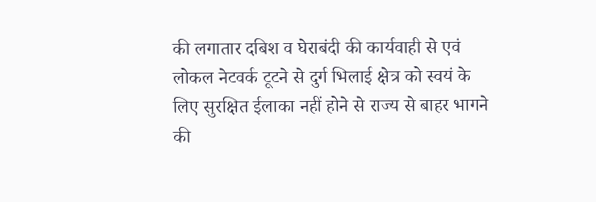की लगातार दबिश व घेराबंदी की कार्यवाही से एवं लोकल नेटवर्क टूटने से दुर्ग भिलाई क्षेत्र को स्वयं के लिए सुरक्षित ईलाका नहीं होने से राज्य से बाहर भागने की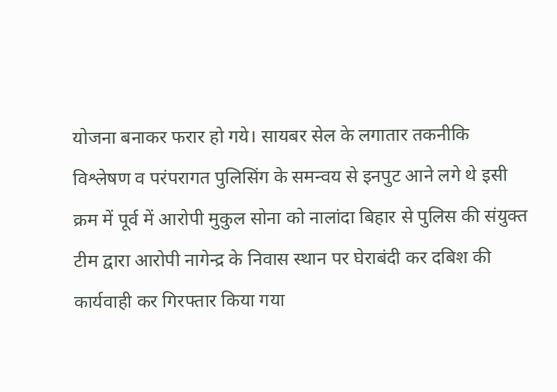योजना बनाकर फरार हो गये। सायबर सेल के लगातार तकनीकि विश्लेषण व परंपरागत पुलिसिंग के समन्वय से इनपुट आने लगे थे इसी क्रम में पूर्व में आरोपी मुकुल सोना को नालांदा बिहार से पुलिस की संयुक्त टीम द्वारा आरोपी नागेन्द्र के निवास स्थान पर घेराबंदी कर दबिश की कार्यवाही कर गिरफ्तार किया गया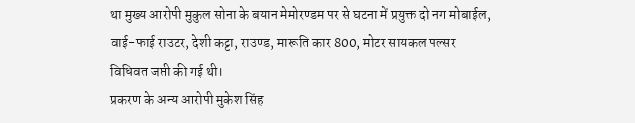था मुख्य आरोपी मुकुल सोना के बयान मेमोरण्डम पर से घटना में प्रयुक्त दो नग मोबाईल, वाई-फाई राउटर, देशी कट्टा, राउण्ड, मारूति कार 800, मोटर सायकल पल्सर विधिवत जप्ती की गई थी।
प्रकरण के अन्य आरोपी मुकेश सिंह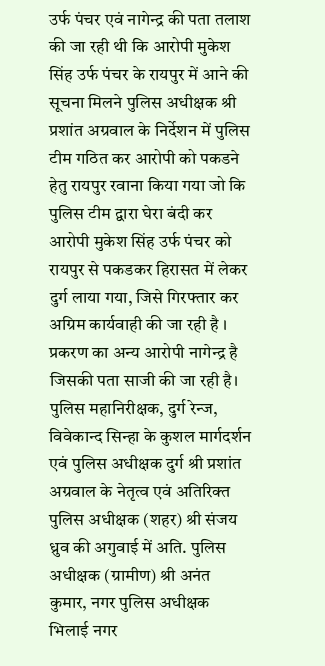उर्फ पंचर एवं नागेन्द्र की पता तलाश की जा रही थी कि आरोपी मुकेश सिंह उर्फ पंचर के रायपुर में आने की सूचना मिलने पुलिस अधीक्षक श्री प्रशांत अग्रवाल के निर्देशन में पुलिस टीम गठित कर आरोपी को पकडने हेतु रायपुर रवाना किया गया जो कि पुलिस टीम द्वारा घेरा बंदी कर आरोपी मुकेश सिंह उर्फ पंचर को रायपुर से पकडकर हिरासत में लेकर दुर्ग लाया गया, जिसे गिरफ्तार कर अग्रिम कार्यवाही की जा रही है । प्रकरण का अन्य आरोपी नागेन्द्र है जिसकी पता साजी की जा रही है।
पुलिस महानिरीक्षक, दुर्ग रेन्ज, विवेकान्द सिन्हा के कुशल मार्गदर्शन एवं पुलिस अधीक्षक दुर्ग श्री प्रशांत अग्रवाल के नेतृत्व एवं अतिरिक्त पुलिस अधीक्षक (शहर) श्री संजय ध्रुव की अगुवाई में अति. पुलिस अधीक्षक (ग्रामीण) श्री अनंत कुमार, नगर पुलिस अधीक्षक भिलाई नगर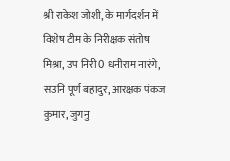श्री राकेश जोशी, के मार्गदर्शन में विशेष टीम के निरीक्षक संतोष मिश्रा, उप निरी0 धनीराम नारंगे, सउनि पूर्ण बहादुर, आरक्षक पंकज कुमार, जुगनु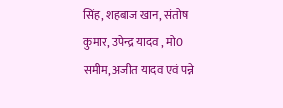सिंह, शहबाज खान, संतोष कुमार, उपेन्द्र यादव , मो0 समीम, अजीत यादव एवं पन्ने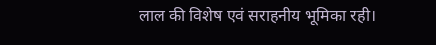लाल की विशेष एवं सराहनीय भूमिका रही।